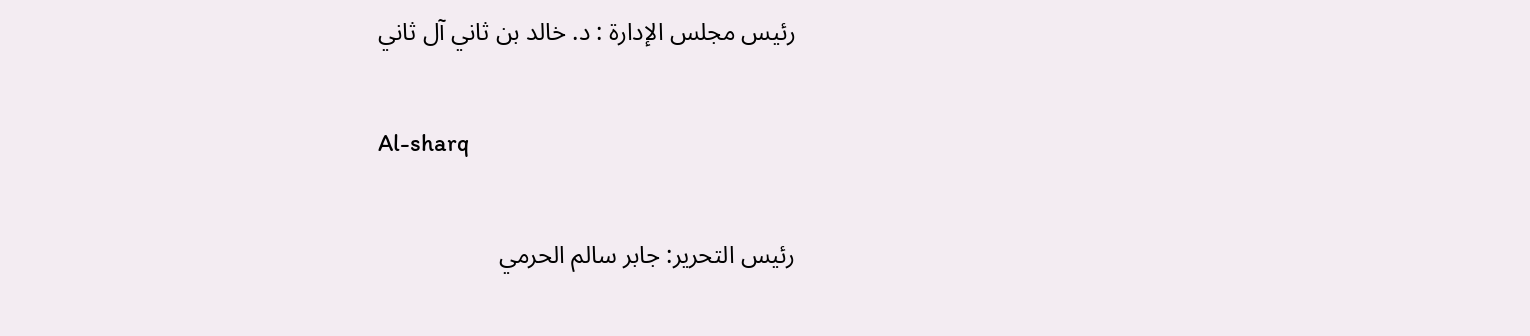رئيس مجلس الإدارة : د. خالد بن ثاني آل ثاني

Al-sharq

رئيس التحرير: جابر سالم الحرمي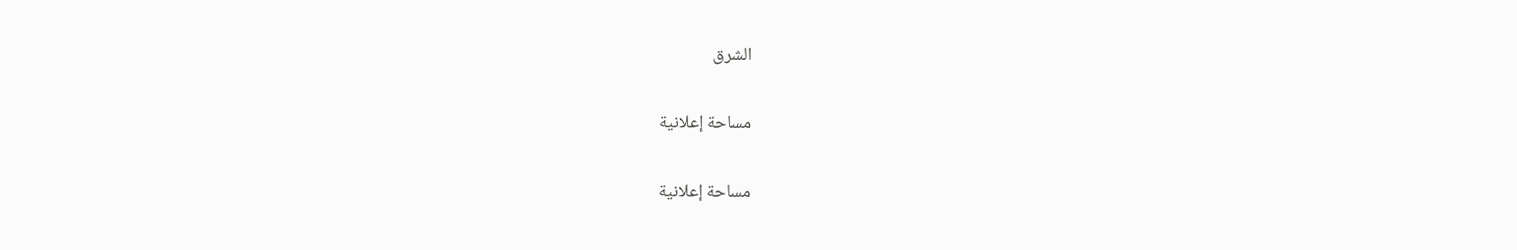الشرق

مساحة إعلانية

مساحة إعلانية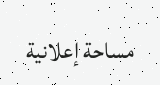مساحة إعلانية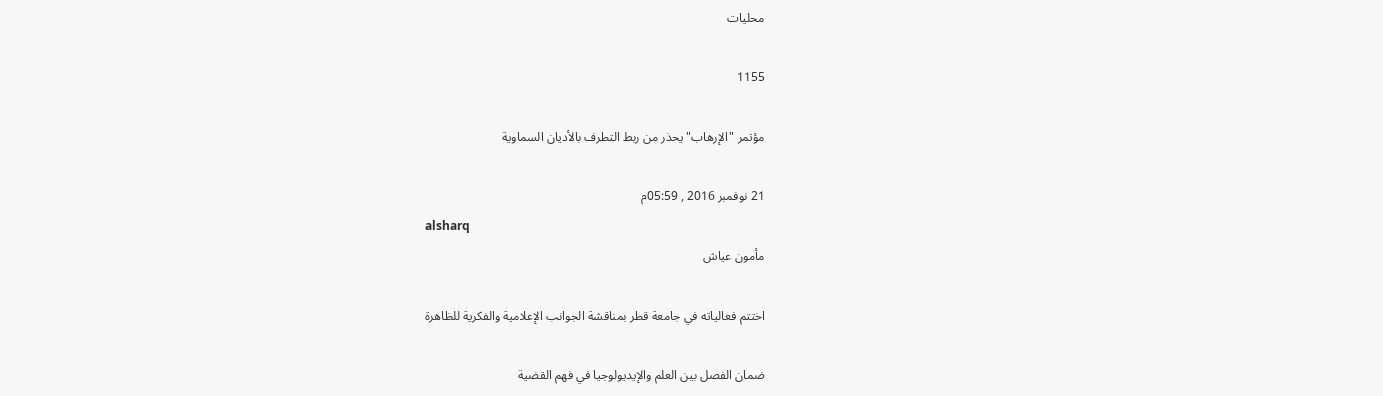محليات

1155

مؤتمر "الإرهاب" يحذر من ربط التطرف بالأديان السماوية

21 نوفمبر 2016 , 05:59م
alsharq
مأمون عياش

اختتم فعالياته في جامعة قطر بمناقشة الجوانب الإعلامية والفكرية للظاهرة

ضمان الفصل بين العلم والإيديولوجيا في فهم القضية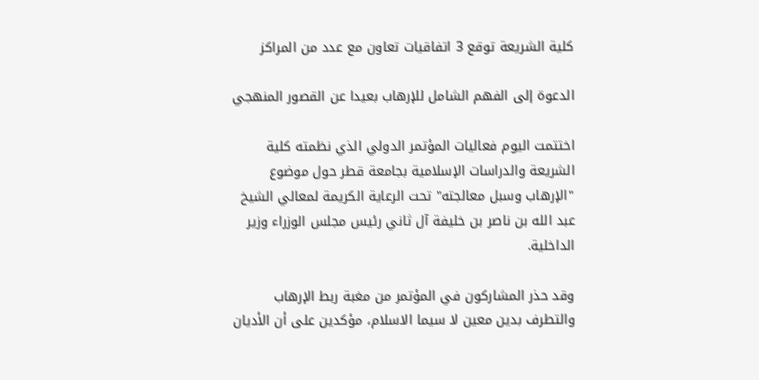كلية الشريعة توقع 3 اتفاقيات تعاون مع عدد من المراكز

الدعوة إلى الفهم الشامل للإرهاب بعيدا عن القصور المنهجي

اختتمت اليوم فعاليات المؤتمر الدولي الذي نظمته كلية الشريعة والدراسات الإسلامية بجامعة قطر حول موضوع "الإرهاب وسبل معالجته" تحت الرعاية الكريمة لمعالي الشيخ عبد الله بن ناصر بن خليفة آل ثاني رئيس مجلس الوزراء وزير الداخلية.

وقد حذر المشاركون في المؤتمر من مغبة ربط الإرهاب والتطرف بدين معين لا سيما الاسلام، مؤكدين على أن الأديان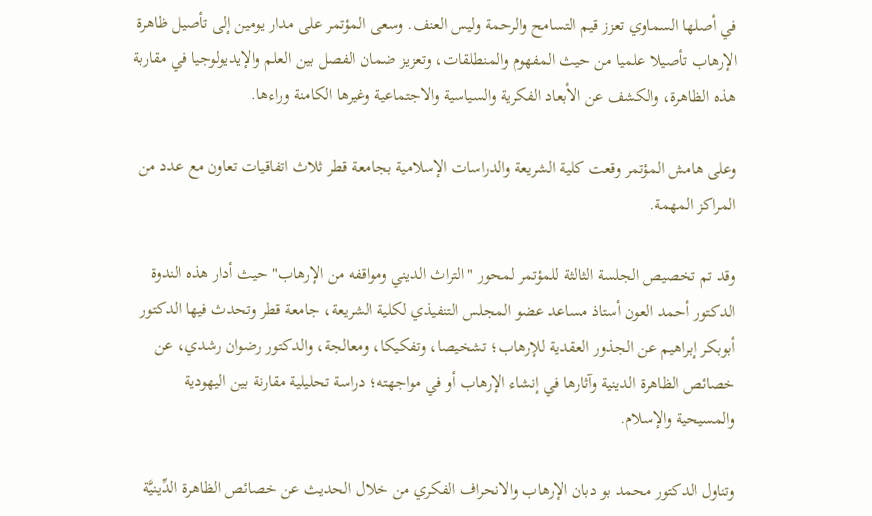في أصلها السماوي تعزز قيم التسامح والرحمة وليس العنف. وسعى المؤتمر على مدار يومين إلى تأصيل ظاهرة الإرهاب تأصيلا علميا من حيث المفهوم والمنطلقات، وتعزيز ضمان الفصل بين العلم والإيديولوجيا في مقاربة هذه الظاهرة، والكشف عن الأبعاد الفكرية والسياسية والاجتماعية وغيرها الكامنة وراءها.

وعلى هامش المؤتمر وقعت كلية الشريعة والدراسات الإسلامية بجامعة قطر ثلاث اتفاقيات تعاون مع عدد من المراكز المهمة.

وقد تم تخصيص الجلسة الثالثة للمؤتمر لمحور "التراث الديني ومواقفه من الإرهاب" حيث أدار هذه الندوة الدكتور أحمد العون أستاذ مساعد عضو المجلس التنفيذي لكلية الشريعة، جامعة قطر وتحدث فيها الدكتور أبوبكر إبراهيم عن الجذور العقدية للإرهاب؛ تشخيصا، وتفكيكا، ومعالجة، والدكتور رضوان رشدي، عن خصائص الظاهرة الدينية وآثارها في إنشاء الإرهاب أو في مواجهته؛ دراسة تحليلية مقارنة بين اليهودية والمسيحية والإسلام.

وتناول الدكتور محمد بو دبان الإرهاب والانحراف الفكري من خلال الحديث عن خصائص الظاهرة الدِّينيَّة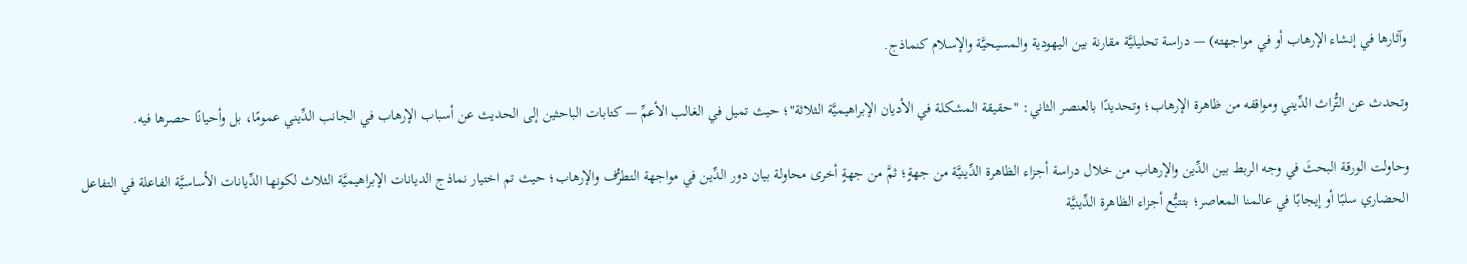وآثارها في إنشاء الإرهاب أو في مواجهته) — دراسة تحليليَّة مقارنة بين اليهودية والمسيحيَّة والإسلام كنماذج.

وتحدث عن التُّراث الدِّيني ومواقفه من ظاهرة الإرهاب؛ وتحديدًا بالعنصر الثاني: "حقيقة المشكلة في الأديان الإبراهيميَّة الثلاثة"؛ حيث تميل في الغالب الأعمِّ — كتابات الباحثين إلى الحديث عن أسباب الإرهاب في الجانب الدِّيني عمومًا، بل وأحيانًا حصرها فيه.

وحاولت الورقة البحثَ في وجه الربط بين الدِّين والإرهاب من خلال دراسة أجزاء الظاهرة الدِّينيَّة من جهةٍ؛ ثمَّ من جهةٍ أخرى محاولة بيان دور الدِّين في مواجهة التطرُّف والإرهاب؛ حيث تم اختيار نماذج الديانات الإبراهيميَّة الثلاث لكونها الدِّيانات الأساسيَّة الفاعلة في التفاعل الحضاري سلبًا أو إيجابًا في عالمنا المعاصر؛ بتتبُّع أجزاء الظاهرة الدِّينيَّة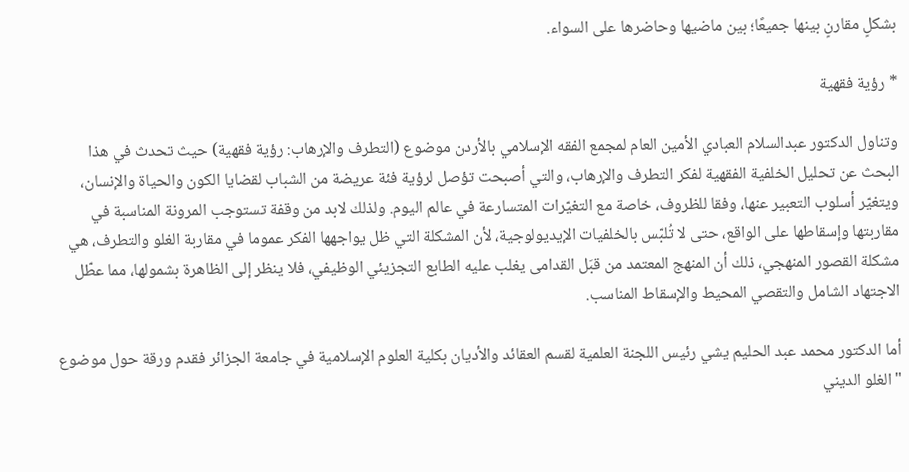بشكلٍ مقارنٍ بينها جميعًا؛ بين ماضيها وحاضرها على السواء.

* رؤية فقهية

وتناول الدكتور عبدالسلام العبادي الأمين العام لمجمع الفقه الإسلامي بالأردن موضوع (التطرف والإرهاب: رؤية فقهية) حيث تحدث في هذا البحث عن تحليل الخلفية الفقهية لفكر التطرف والإرهاب، والتي أصبحت تؤصل لرؤية فئة عريضة من الشباب لقضايا الكون والحياة والإنسان، ويتغيّر أسلوب التعبير عنها، وفقا للظروف، خاصة مع التغيّرات المتسارعة في عالم اليوم. ولذلك لابد من وقفة تستوجب المرونة المناسبة في مقاربتها وإسقاطها على الواقع، حتى لا تُلبّس بالخلفيات الإيديولوجية، لأن المشكلة التي ظل يواجهها الفكر عموما في مقاربة الغلو والتطرف، هي مشكلة القصور المنهجي، ذلك أن المنهج المعتمد من قبَل القدامى يغلب عليه الطابع التجزيئي الوظيفي، فلا ينظر إلى الظاهرة بشمولها، مما عطّل الاجتهاد الشامل والتقصي المحيط والإسقاط المناسب.

أما الدكتور محمد عبد الحليم يشي رئيس اللجنة العلمية لقسم العقائد والأديان بكلية العلوم الإسلامية في جامعة الجزائر فقدم ورقة حول موضوع "الغلو الديني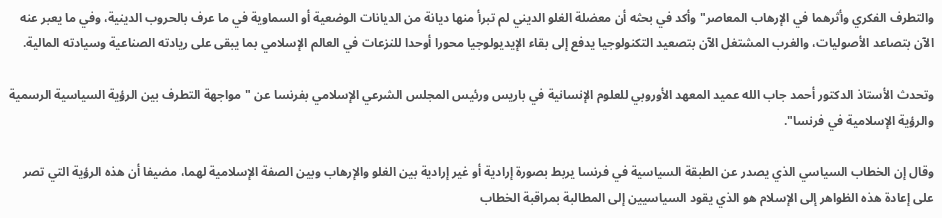والتطرف الفكري وأثرهما في الإرهاب المعاصر" وأكد في بحثه أن معضلة الغلو الديني لم تبرأ منها ديانة من الديانات الوضعية أو السماوية في ما عرف بالحروب الدينية، وفي ما يعبر عنه الآن بتصاعد الأصوليات، والغرب المشتغل الآن بتصعيد التكنولوجيا يدفع إلى بقاء الإيديولوجيا محورا أوحدا للنزعات في العالم الإسلامي بما يبقى على ريادته الصناعية وسيادته المالية.

وتحدث الأستاذ الدكتور أحمد جاب الله عميد المعهد الأوروبي للعلوم الإنسانية في باريس ورئيس المجلس الشرعي الإسلامي بفرنسا عن "مواجهة التطرف بين الرؤية السياسية الرسمية والرؤية الإسلامية في فرنسا".

وقال إن الخطاب السياسي الذي يصدر عن الطبقة السياسية في فرنسا يربط بصورة إرادية أو غير إرادية بين الغلو والإرهاب وبين الصفة الإسلامية لهما، مضيفا أن هذه الرؤية التي تصر على إعادة هذه الظواهر إلى الإسلام هو الذي يقود السياسيين إلى المطالبة بمراقبة الخطاب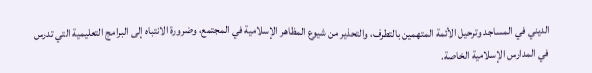الديني في المساجد وترحيل الأئمة المتهمين بالتطرف، والتحذير من شيوع المظاهر الإسلامية في المجتمع، وضرورة الانتباه إلى البرامج التعليمية التي تدرس في المدارس الإسلامية الخاصة.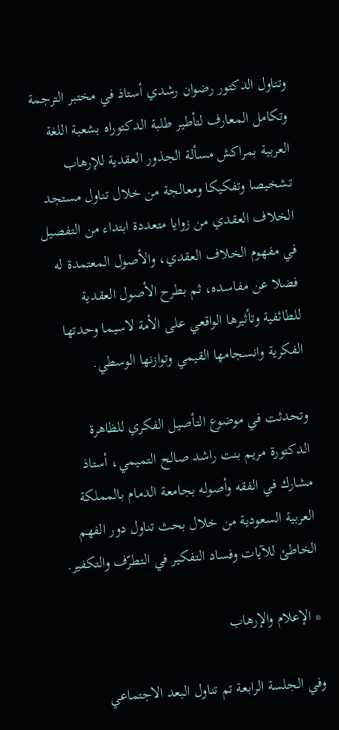وتناول الدكتور رضوان رشدي أستاذ في مختبر الترجمة وتكامل المعارف لتأطير طلبة الدكتوراه بشعبة اللغة العربية بمراكش مسألة الجذور العقدية للإرهاب تشخيصا وتفكيكا ومعالجة من خلال تناول مستجد الخلاف العقدي من زوايا متعددة ابتداء من التفصيل في مفهوم الخلاف العقدي، والأصول المعتمدة له فضلا عن مفاسده، ثم بطرح الأصول العقدية للطائفية وتأثيرها الواقعي على الأمة لاسيما وحدتها الفكرية وانسجامها القيمي وتوازنها الوسطي.

وتحدثت في موضوع التأصيل الفكري للظاهرة الدكتورة مريم بنت راشد صالح التميمي، أستاذ مشارك في الفقه وأصوله بجامعة الدمام بالمملكة العربية السعودية من خلال بحث تناول دور الفهم الخاطئ للآيات وفساد التفكير في التطرّف والتكفير.

* الإعلام والإرهاب

وفي الجلسة الرابعة تم تناول البعد الاجتماعي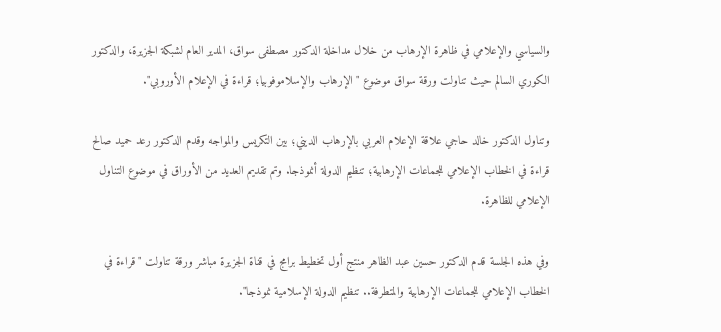والسياسي والإعلامي في ظاهرة الإرهاب من خلال مداخلة الدكتور مصطفى سواق، المدير العام لشبكة الجزيرة، والدكتور الكوري السالم حيث تناولت ورقة سواق موضوع "الإرهاب والإسلاموفوبيا؛ قراءة في الإعلام الأوروبي".

وتناول الدكتور خالد حاجي علاقة الإعلام العربي بالإرهاب الديني؛ بين التكريس والمواجه وقدم الدكتور رعد حميد صالح قراءة في الخطاب الإعلامي للجماعات الإرهابية؛ تنظيم الدولة أنموذجا. وتم تقديم العديد من الأوراق في موضوع التناول الإعلامي للظاهرة.

وفي هذه الجلسة قدم الدكتور حسين عبد الظاهر منتج أول تخطيط برامج في قناة الجزيرة مباشر ورقة تناولت "قراءة في الخطاب الإعلامي للجماعات الإرهابية والمتطرفة.. تنظيم الدولة الإسلامية نموذجا".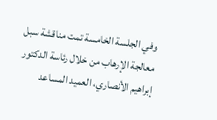وفي الجلسة الخامسة تمت مناقشة سبل معالجة الإرهاب من خلال رئاسة الدكتور إبراهيم الأنصاري، العميد المساعد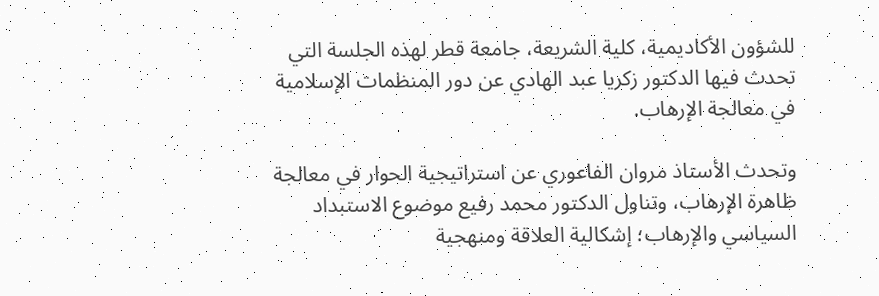للشؤون الأكاديمية، كلية الشريعة، جامعة قطر لهذه الجلسة التي تحدث فيها الدكتور زكريا عبد الهادي عن دور المنظمات الإسلامية في معالجة الإرهاب.

وتحدث الأستاذ مروان الفاعوري عن استراتيجية الحوار في معالجة ظاهرة الإرهاب، وتناول الدكتور محمد رفيع موضوع الاستبداد السياسي والإرهاب؛ إشكالية العلاقة ومنهجية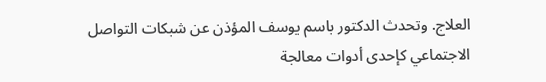العلاج. وتحدث الدكتور باسم يوسف المؤذن عن شبكات التواصل الاجتماعي كإحدى أدوات معالجة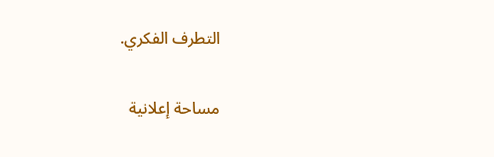التطرف الفكري.

مساحة إعلانية